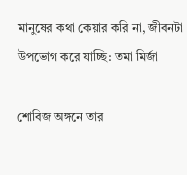মানুষের কথা কেয়ার করি না, জীবনটা উপভোগ করে যাচ্ছি: তমা মির্জা

শোবিজ অঙ্গনে তার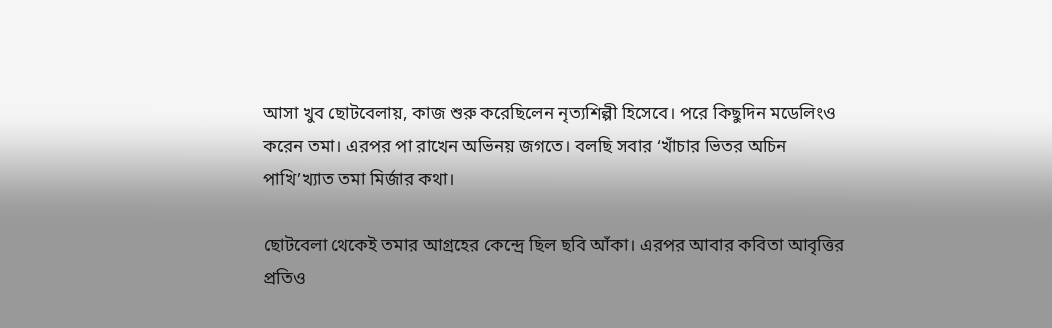আসা খুব ছোটবেলায়, কাজ শুরু করেছিলেন নৃত্যশিল্পী হিসেবে। পরে কিছুদিন মডেলিংও করেন তমা। এরপর পা রাখেন অভিনয় জগতে। বলছি সবার ‘খাঁচার ভিতর অচিন পাখি’খ্যাত তমা মির্জার কথা।

ছোটবেলা থেকেই তমার আগ্রহের কেন্দ্রে ছিল ছবি আঁকা। এরপর আবার কবিতা আবৃত্তির প্রতিও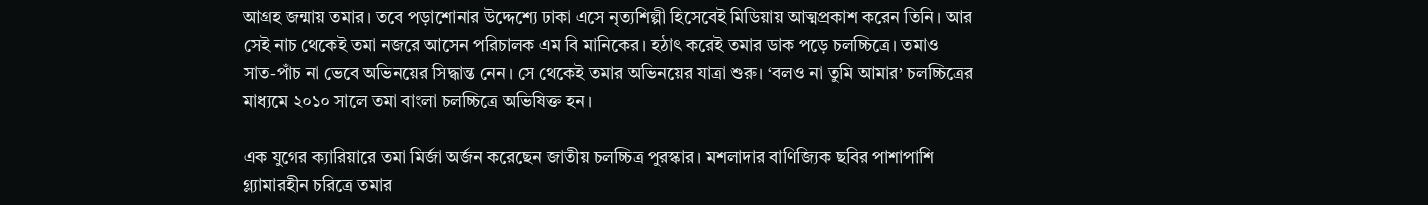আগ্রহ জন্মায় তমার। তবে পড়াশোনার উদ্দেশ্যে ঢাকা এসে নৃত্যশিল্পী হিসেবেই মিডিয়ায় আত্মপ্রকাশ করেন তিনি। আর সেই নাচ থেকেই তমা নজরে আসেন পরিচালক এম বি মানিকের। হঠাৎ করেই তমার ডাক পড়ে চলচ্চিত্রে। তমাও সাত-পাঁচ না ভেবে অভিনয়ের সিদ্ধান্ত নেন। সে থেকেই তমার অভিনয়ের যাত্রা শুরু। ‘বলও না তুমি আমার’ চলচ্চিত্রের মাধ্যমে ২০১০ সালে তমা বাংলা চলচ্চিত্রে অভিষিক্ত হন।

এক যুগের ক্যারিয়ারে তমা মির্জা অর্জন করেছেন জাতীয় চলচ্চিত্র পুরস্কার। মশলাদার বাণিজ্যিক ছবির পাশাপাশি গ্ল্যামারহীন চরিত্রে তমার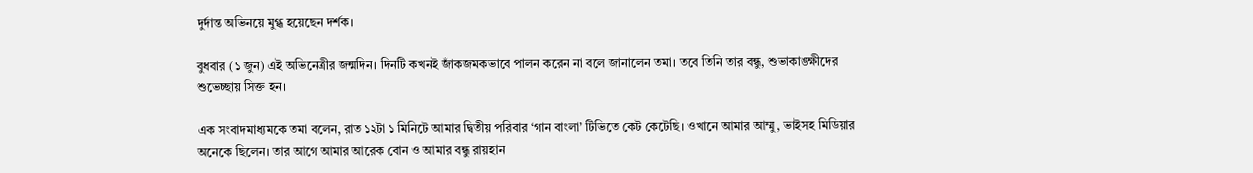দুর্দান্ত অভিনয়ে মুগ্ধ হয়েছেন দর্শক।

বুধবার (১ জুন) এই অভিনেত্রীর জন্মদিন। দিনটি কখনই জাঁকজমকভাবে পালন করেন না বলে জানালেন তমা। তবে তিনি তার বন্ধু, শুভাকাঙ্ক্ষীদের শুভেচ্ছায় সিক্ত হন।

এক সংবাদমাধ্যমকে তমা বলেন, রাত ১২টা ১ মিনিটে আমার দ্বিতীয় পরিবার ‘গান বাংলা’ টিভিতে কেট কেটেছি। ওখানে আমার আম্মু, ভাইসহ মিডিয়ার অনেকে ছিলেন। তার আগে আমার আরেক বোন ও আমার বন্ধু রায়হান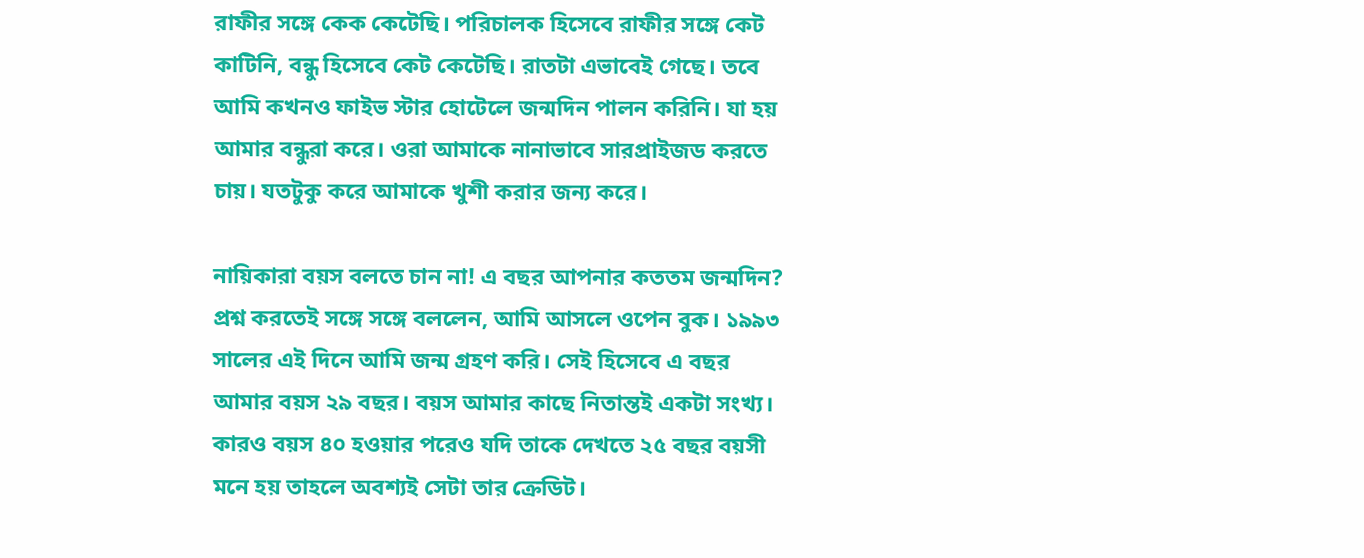রাফীর সঙ্গে কেক কেটেছি। পরিচালক হিসেবে রাফীর সঙ্গে কেট কাটিনি, বন্ধু হিসেবে কেট কেটেছি। রাতটা এভাবেই গেছে। তবে আমি কখনও ফাইভ স্টার হোটেলে জন্মদিন পালন করিনি। যা হয় আমার বন্ধুরা করে। ওরা আমাকে নানাভাবে সারপ্রাইজড করতে চায়। যতটুকু করে আমাকে খুশী করার জন্য করে।

নায়িকারা বয়স বলতে চান না! এ বছর আপনার কততম জন্মদিন? প্রশ্ন করতেই সঙ্গে সঙ্গে বললেন, আমি আসলে ওপেন বুক। ১৯৯৩ সালের এই দিনে আমি জন্ম গ্রহণ করি। সেই হিসেবে এ বছর আমার বয়স ২৯ বছর। বয়স আমার কাছে নিতান্তই একটা সংখ্য। কারও বয়স ৪০ হওয়ার পরেও যদি তাকে দেখতে ২৫ বছর বয়সী মনে হয় তাহলে অবশ্যই সেটা তার ক্রেডিট।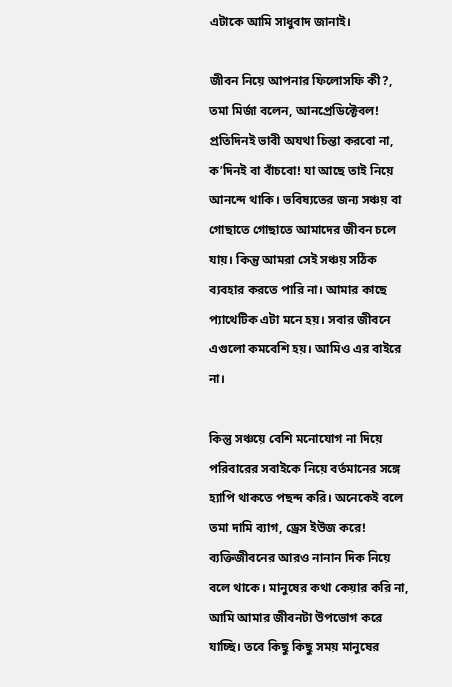এটাকে আমি সাধুবাদ জানাই।

জীবন নিয়ে আপনার ফিলোসফি কী?, তমা মির্জা বলেন, আনপ্রেডিক্টেবল! প্রতিদিনই ভাবী অযথা চিন্তা করবো না, ক’দিনই বা বাঁচবো! যা আছে তাই নিয়ে আনন্দে থাকি। ভবিষ্যতের জন্য সঞ্চয় বা গোছাতে গোছাতে আমাদের জীবন চলে যায়। কিন্তু আমরা সেই সঞ্চয় সঠিক ব্যবহার করতে পারি না। আমার কাছে প্যাথেটিক এটা মনে হয়। সবার জীবনে এগুলো কমবেশি হয়। আমিও এর বাইরে না।

কিন্তু সঞ্চয়ে বেশি মনোযোগ না দিয়ে পরিবারের সবাইকে নিয়ে বর্তমানের সঙ্গে হ্যাপি থাকতে পছন্দ করি। অনেকেই বলে তমা দামি ব্যাগ, ড্রেস ইউজ করে! ব্যক্তিজীবনের আরও নানান দিক নিয়ে বলে থাকে। মানুষের কথা কেয়ার করি না, আমি আমার জীবনটা উপভোগ করে যাচ্ছি। তবে কিছু কিছু সময় মানুষের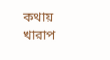কথায় খারাপ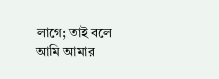লাগে; তাই বলে আমি আমার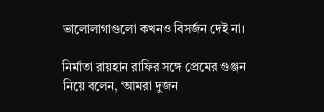ভালোলাগাগুলো কখনও বিসর্জন দেই না।

নির্মাতা রায়হান রাফির সঙ্গে প্রেমের গুঞ্জন নিয়ে বলেন, ‘আমরা দুজন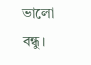ভালো বন্ধু।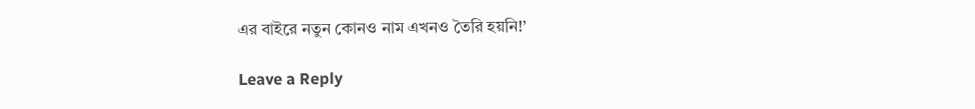এর বাইরে নতুন কোনও নাম এখনও তৈরি হয়নি!’

Leave a Reply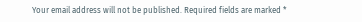Your email address will not be published. Required fields are marked *